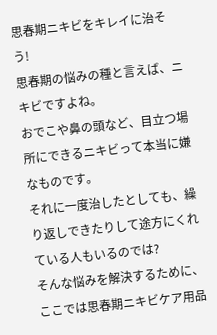思春期ニキビをキレイに治そう!
思春期の悩みの種と言えば、ニキビですよね。
おでこや鼻の頭など、目立つ場所にできるニキビって本当に嫌なものです。
それに一度治したとしても、繰り返しできたりして途方にくれている人もいるのでは?
そんな悩みを解決するために、ここでは思春期ニキビケア用品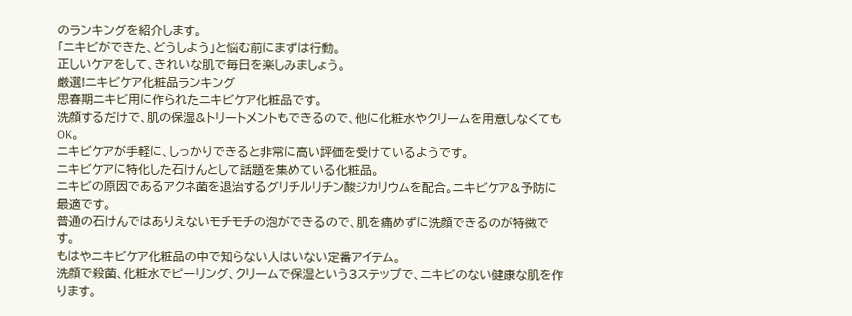のランキングを紹介します。
「ニキビができた、どうしよう」と悩む前にまずは行動。
正しいケアをして、きれいな肌で毎日を楽しみましょう。
厳選!ニキビケア化粧品ランキング
思春期ニキビ用に作られたニキビケア化粧品です。
洗顔するだけで、肌の保湿&トリートメントもできるので、他に化粧水やクリームを用意しなくてもOK。
ニキビケアが手軽に、しっかりできると非常に高い評価を受けているようです。
ニキビケアに特化した石けんとして話題を集めている化粧品。
ニキビの原因であるアクネ菌を退治するグリチルリチン酸ジカリウムを配合。ニキビケア&予防に最適です。
普通の石けんではありえないモチモチの泡ができるので、肌を痛めずに洗顔できるのが特徴です。
もはやニキビケア化粧品の中で知らない人はいない定番アイテム。
洗顔で殺菌、化粧水でピーリング、クリームで保湿という3ステップで、ニキビのない健康な肌を作ります。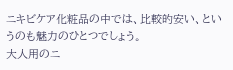ニキビケア化粧品の中では、比較的安い、というのも魅力のひとつでしょう。
大人用のニ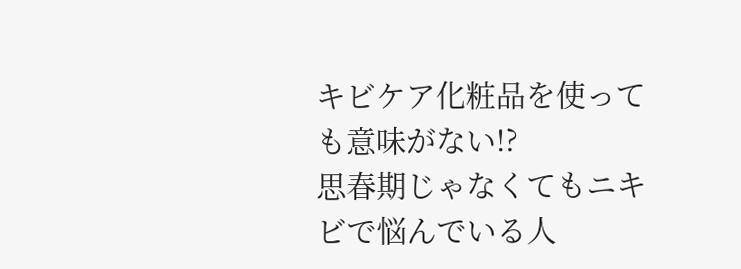キビケア化粧品を使っても意味がない!?
思春期じゃなくてもニキビで悩んでいる人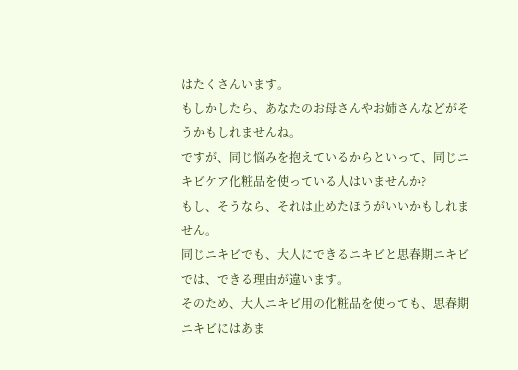はたくさんいます。
もしかしたら、あなたのお母さんやお姉さんなどがそうかもしれませんね。
ですが、同じ悩みを抱えているからといって、同じニキビケア化粧品を使っている人はいませんか?
もし、そうなら、それは止めたほうがいいかもしれません。
同じニキビでも、大人にできるニキビと思春期ニキビでは、できる理由が違います。
そのため、大人ニキビ用の化粧品を使っても、思春期ニキビにはあま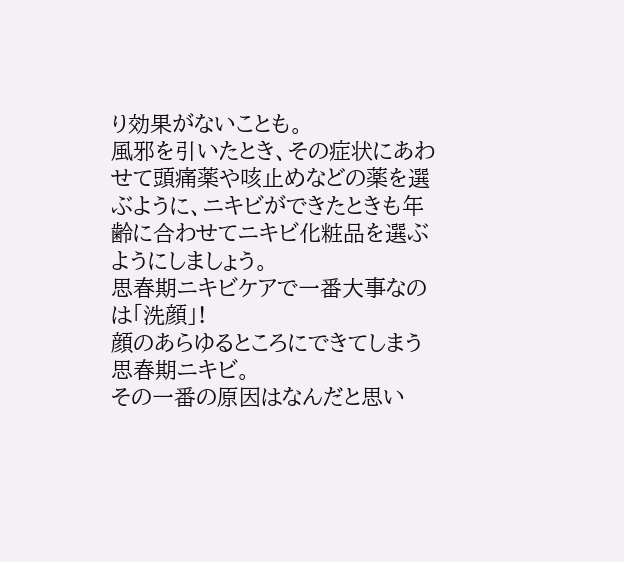り効果がないことも。
風邪を引いたとき、その症状にあわせて頭痛薬や咳止めなどの薬を選ぶように、ニキビができたときも年齢に合わせてニキビ化粧品を選ぶようにしましょう。
思春期ニキビケアで一番大事なのは「洗顔」!
顔のあらゆるところにできてしまう思春期ニキビ。
その一番の原因はなんだと思い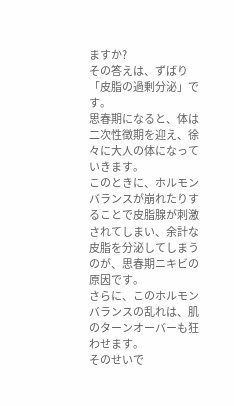ますか?
その答えは、ずばり「皮脂の過剰分泌」です。
思春期になると、体は二次性徴期を迎え、徐々に大人の体になっていきます。
このときに、ホルモンバランスが崩れたりすることで皮脂腺が刺激されてしまい、余計な皮脂を分泌してしまうのが、思春期ニキビの原因です。
さらに、このホルモンバランスの乱れは、肌のターンオーバーも狂わせます。
そのせいで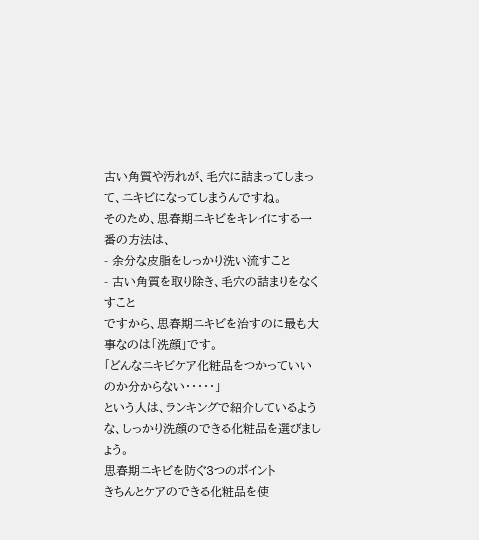古い角質や汚れが、毛穴に詰まってしまって、ニキビになってしまうんですね。
そのため、思春期ニキビをキレイにする一番の方法は、
- 余分な皮脂をしっかり洗い流すこと
- 古い角質を取り除き、毛穴の詰まりをなくすこと
ですから、思春期ニキビを治すのに最も大事なのは「洗顔」です。
「どんなニキビケア化粧品をつかっていいのか分からない・・・・・」
という人は、ランキングで紹介しているような、しっかり洗顔のできる化粧品を選びましょう。
思春期ニキビを防ぐ3つのポイント
きちんとケアのできる化粧品を使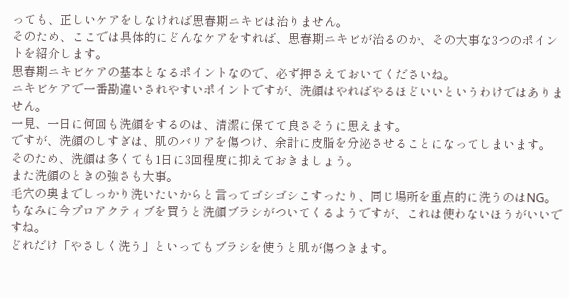っても、正しいケアをしなければ思春期ニキビは治りません。
そのため、ここでは具体的にどんなケアをすれば、思春期ニキビが治るのか、その大事な3つのポイントを紹介します。
思春期ニキビケアの基本となるポイントなので、必ず押さえておいてくださいね。
ニキビケアで一番勘違いされやすいポイントですが、洗顔はやればやるほどいいというわけではありません。
一見、一日に何回も洗顔をするのは、清潔に保てて良さそうに思えます。
ですが、洗顔のしすぎは、肌のバリアを傷つけ、余計に皮脂を分泌させることになってしまいます。
そのため、洗顔は多くても1日に3回程度に抑えておきましょう。
また洗顔のときの強さも大事。
毛穴の奥までしっかり洗いたいからと言ってゴシゴシこすったり、同じ場所を重点的に洗うのはNG。
ちなみに今プロアクティブを買うと洗顔ブラシがついてくるようですが、これは使わないほうがいいですね。
どれだけ「やさしく洗う」といってもブラシを使うと肌が傷つきます。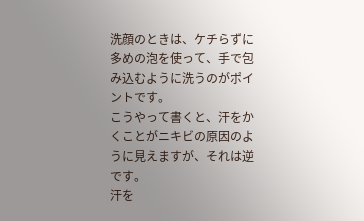洗顔のときは、ケチらずに多めの泡を使って、手で包み込むように洗うのがポイントです。
こうやって書くと、汗をかくことがニキビの原因のように見えますが、それは逆です。
汗を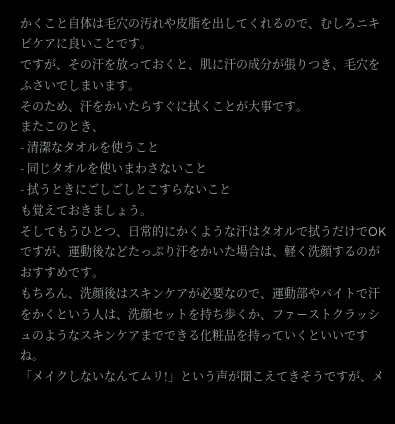かくこと自体は毛穴の汚れや皮脂を出してくれるので、むしろニキビケアに良いことです。
ですが、その汗を放っておくと、肌に汗の成分が張りつき、毛穴をふさいでしまいます。
そのため、汗をかいたらすぐに拭くことが大事です。
またこのとき、
- 清潔なタオルを使うこと
- 同じタオルを使いまわさないこと
- 拭うときにごしごしとこすらないこと
も覚えておきましょう。
そしてもうひとつ、日常的にかくような汗はタオルで拭うだけでOKですが、運動後などたっぷり汗をかいた場合は、軽く洗顔するのがおすすめです。
もちろん、洗顔後はスキンケアが必要なので、運動部やバイトで汗をかくという人は、洗顔セットを持ち歩くか、ファーストクラッシュのようなスキンケアまでできる化粧品を持っていくといいですね。
「メイクしないなんてムリ!」という声が聞こえてきそうですが、メ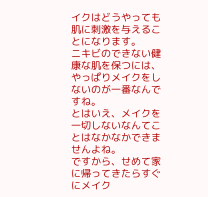イクはどうやっても肌に刺激を与えることになります。
ニキビのできない健康な肌を保つには、やっぱりメイクをしないのが一番なんですね。
とはいえ、メイクを一切しないなんてことはなかなかできませんよね。
ですから、せめて家に帰ってきたらすぐにメイク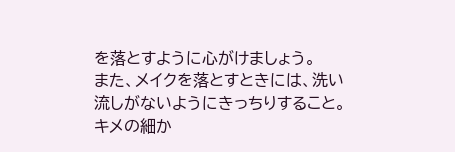を落とすように心がけましょう。
また、メイクを落とすときには、洗い流しがないようにきっちりすること。
キメの細か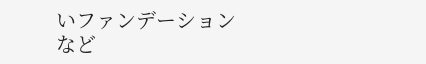いファンデーションなど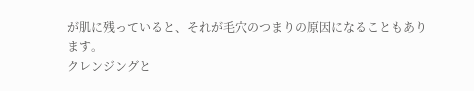が肌に残っていると、それが毛穴のつまりの原因になることもあります。
クレンジングと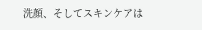洗顔、そしてスキンケアは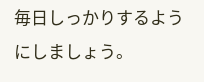毎日しっかりするようにしましょう。